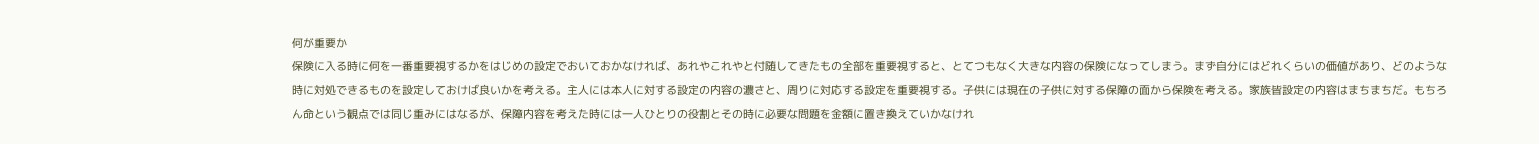何が重要か
保険に入る時に何を一番重要視するかをはじめの設定でおいておかなければ、あれやこれやと付随してきたもの全部を重要視すると、とてつもなく大きな内容の保険になってしまう。まず自分にはどれくらいの価値があり、どのような時に対処できるものを設定しておけば良いかを考える。主人には本人に対する設定の内容の濃さと、周りに対応する設定を重要視する。子供には現在の子供に対する保障の面から保険を考える。家族皆設定の内容はまちまちだ。もちろん命という観点では同じ重みにはなるが、保障内容を考えた時には一人ひとりの役割とその時に必要な問題を金額に置き換えていかなけれ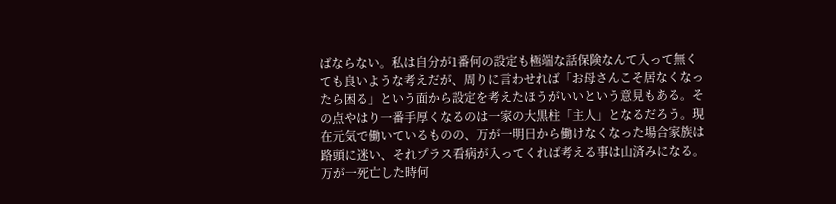ばならない。私は自分が1番何の設定も極端な話保険なんて入って無くても良いような考えだが、周りに言わせれば「お母さんこそ居なくなったら困る」という面から設定を考えたほうがいいという意見もある。その点やはり一番手厚くなるのは一家の大黒柱「主人」となるだろう。現在元気で働いているものの、万が一明日から働けなくなった場合家族は路頭に迷い、それプラス看病が入ってくれば考える事は山済みになる。万が一死亡した時何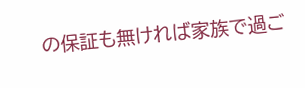の保証も無ければ家族で過ご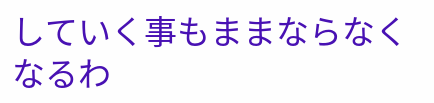していく事もままならなくなるわ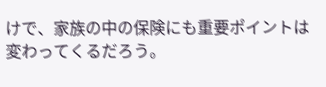けで、家族の中の保険にも重要ポイントは変わってくるだろう。